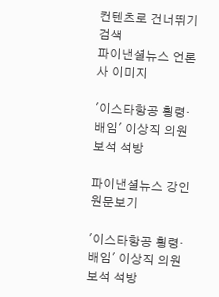컨텐츠로 건너뛰기
검색
파이낸셜뉴스 언론사 이미지

'이스타항공 횡령·배임' 이상직 의원 보석 석방

파이낸셜뉴스 강인
원문보기

'이스타항공 횡령·배임' 이상직 의원 보석 석방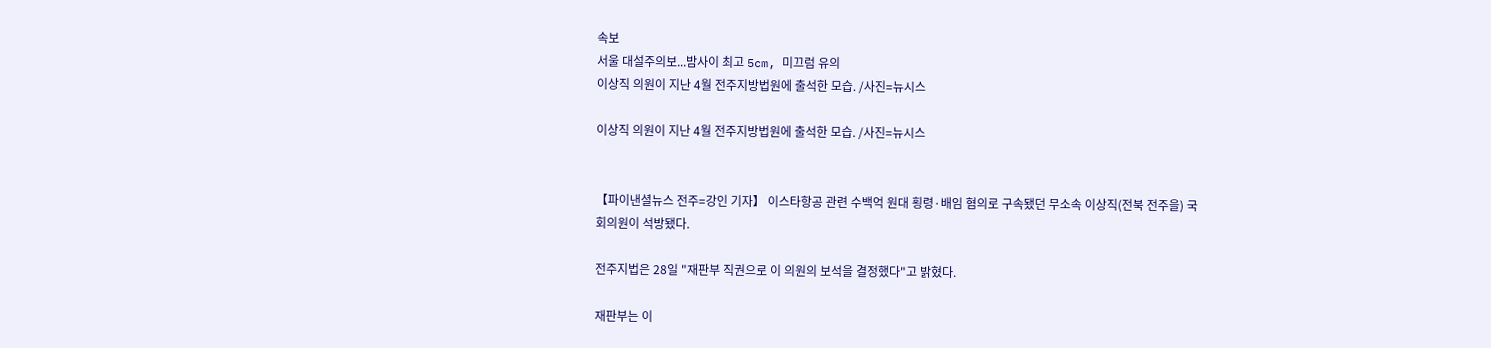속보
서울 대설주의보...밤사이 최고 5cm, 미끄럼 유의
이상직 의원이 지난 4월 전주지방법원에 출석한 모습. /사진=뉴시스

이상직 의원이 지난 4월 전주지방법원에 출석한 모습. /사진=뉴시스


【파이낸셜뉴스 전주=강인 기자】 이스타항공 관련 수백억 원대 횡령·배임 혐의로 구속됐던 무소속 이상직(전북 전주을) 국회의원이 석방됐다.

전주지법은 28일 "재판부 직권으로 이 의원의 보석을 결정했다"고 밝혔다.

재판부는 이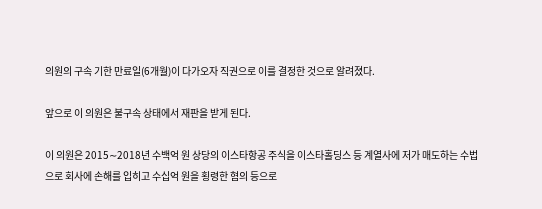의원의 구속 기한 만료일(6개월)이 다가오자 직권으로 이를 결정한 것으로 알려졌다.

앞으로 이 의원은 불구속 상태에서 재판을 받게 된다.

이 의원은 2015∼2018년 수백억 원 상당의 이스타항공 주식을 이스타홀딩스 등 계열사에 저가 매도하는 수법으로 회사에 손해를 입히고 수십억 원을 횡령한 혐의 등으로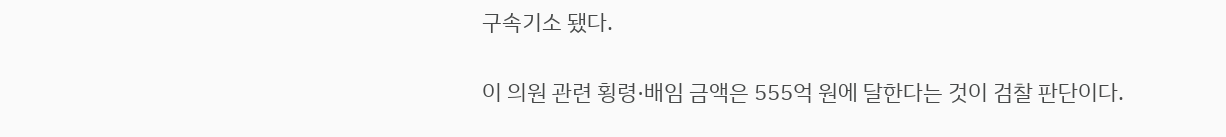구속기소 됐다.

이 의원 관련 횡령·배임 금액은 555억 원에 달한다는 것이 검찰 판단이다.